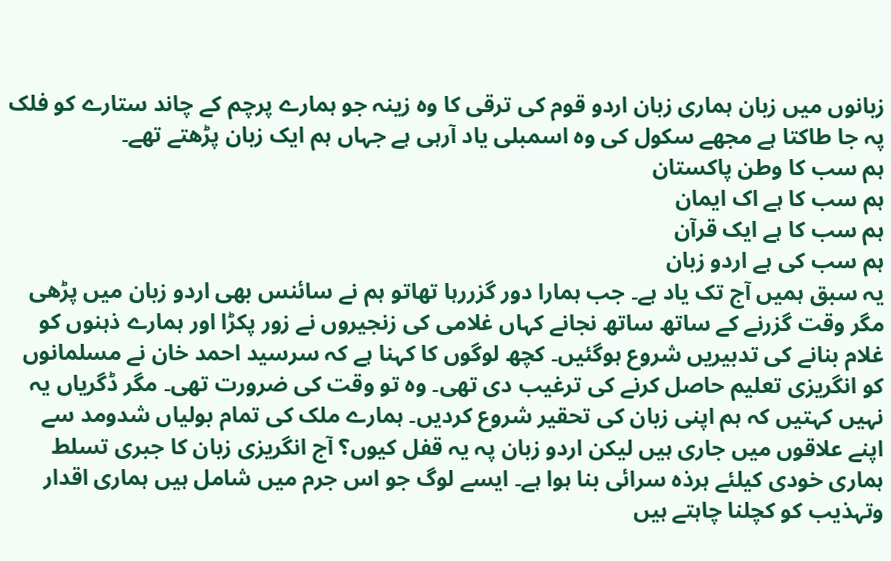زبانوں میں زبان ہماری زبان اردو قوم کی ترقی کا وہ زینہ جو ہمارے پرچم کے چاند ستارے کو فلک پہ جا طاکتا ہے مجھے سکول کی وہ اسمبلی یاد آرہی ہے جہاں ہم ایک زبان پڑھتے تھے۔
ہم سب کا وطن پاکستان
ہم سب کا ہے اک ایمان
ہم سب کا ہے ایک قرآن
ہم سب کی ہے اردو زبان
یہ سبق ہمیں آج تک یاد ہے۔ جب ہمارا دور گزررہا تھاتو ہم نے سائنس بھی اردو زبان میں پڑھی مگر وقت گزرنے کے ساتھ ساتھ نجانے کہاں غلامی کی زنجیروں نے زور پکڑا اور ہمارے ذہنوں کو غلام بنانے کی تدبیریں شروع ہوگئیں۔ کچھ لوگوں کا کہنا ہے کہ سرسید احمد خان نے مسلمانوں کو انگریزی تعلیم حاصل کرنے کی ترغیب دی تھی۔ وہ تو وقت کی ضرورت تھی۔ مگر ڈگریاں یہ نہیں کہتیں کہ ہم اپنی زبان کی تحقیر شروع کردیں۔ ہمارے ملک کی تمام بولیاں شدومد سے اپنے علاقوں میں جاری ہیں لیکن اردو زبان پہ یہ قفل کیوں؟ آج انگریزی زبان کا جبری تسلط ہماری خودی کیلئے ہرذہ سرائی بنا ہوا ہے۔ ایسے لوگ جو اس جرم میں شامل ہیں ہماری اقدار وتہذیب کو کچلنا چاہتے ہیں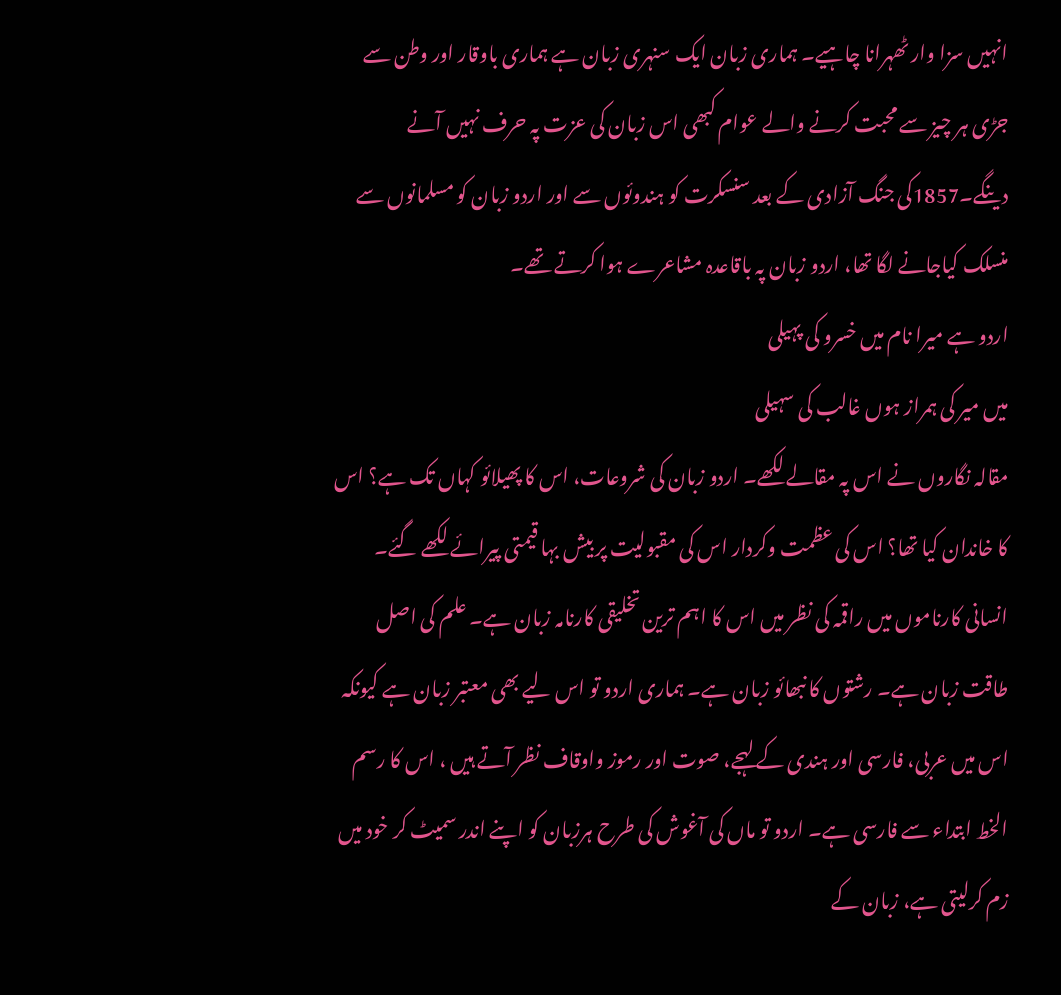انہیں سزا وار ٹھہرانا چاہیے۔ ہماری زبان ایک سنہری زبان ہے ہماری باوقار اور وطن سے جڑی ہر چیز سے محبت کرنے والے عوام کبھی اس زبان کی عزت پہ حرف نہیں آنے دینگے۔1857کی جنگ آزادی کے بعد سنسکرت کو ہندوئوں سے اور اردو زبان کو مسلمانوں سے منسلک کیاجانے لگا تھا، اردو زبان پہ باقاعدہ مشاعرے ہوا کرتے تھے۔
اردو ہے میرا نام میں خسرو کی پہیلی
میں میر کی ہمراز ہوں غالب کی سہیلی
مقالہ نگاروں نے اس پہ مقالے لکھے۔ اردو زبان کی شروعات، اس کا پھیلائو کہاں تک ہے؟ اس کا خاندان کیا تھا؟ اس کی عظمت وکردار اس کی مقبولیت پر بیش بہا قیمتی پیرائے لکھے گئے۔ انسانی کارناموں میں راقمہ کی نظر میں اس کا اہم ترین تخلیقی کارنامہ زبان ہے۔ علم کی اصل طاقت زبان ہے۔ رشتوں کا نبھائو زبان ہے۔ ہماری اردو تو اس لیے بھی معتبر زبان ہے کیونکہ اس میں عربی، فارسی اور ہندی کے لہجے، صوت اور رموز واوقاف نظر آتے ہیں ، اس کا رسم الخط ابتداء سے فارسی ہے۔ اردو تو ماں کی آغوش کی طرح ہرزبان کو اپنے اندر سمیٹ کر خود میں زم کرلیتی ہے، زبان کے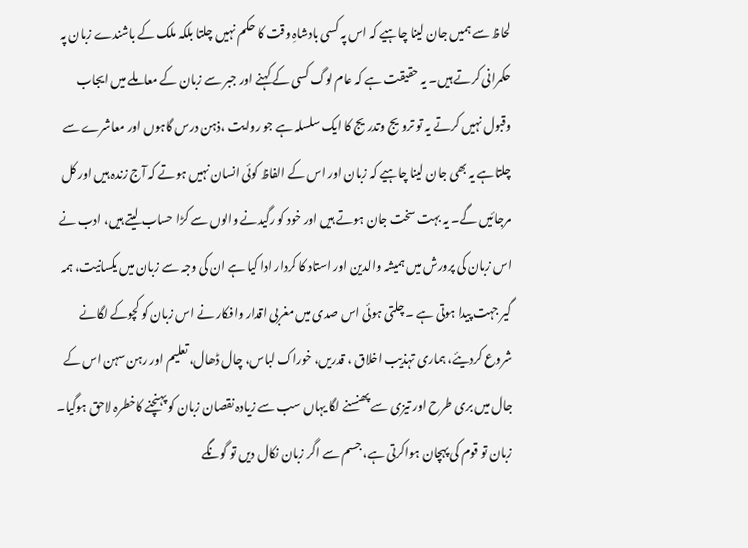لحاظ سے ہمیں جان لینا چاہیے کہ اس پہ کسی بادشاہِ وقت کا حکم نہیں چلتا بلکہ ملک کے باشندے زبان پہ حکمرانی کرتے ہیں۔ یہ حقیقت ہے کہ عام لوگ کسی کے کہنے اور جبر سے زبان کے معاملے میں ایجاب وقبول نہیں کرتے یہ تو ترویج وتدریج کا ایک سلسلہ ہے جو روایت ،ذہن درس گاہوں اور معاشرے سے چلتاہے یہ بھی جان لینا چاہیے کہ زبان اور اس کے الفاظ کوئی انسان نہیں ہوتے کہ آج زندہ ہیں اور کل مرجائیں گے۔ یہ بہت سخت جان ہوتے ہیں اور خود کو رگیدنے والوں سے کڑا حساب لیتے ہیں، ادب نے اس زبان کی پرورش میں ہمیشہ والدین اور استاد کا کردار ادا کیا ہے ان کی وجہ سے زبان میں یکسانیت، ہمہ گیر جہت پیدا ہوتی ہے ۔ چلتی ہوئی اس صدی میں مغربی اقدار وافکار نے اس زبان کو کچوکے لگانے شروع کردیئے، ہماری تہذیب اخلاق ، قدریں، خوراک لباس، چال ڈھال، تعلیم اور رہن سہن اس کے جال میں بری طرح اور تیزی سے پھنسنے لگا یہاں سب سے زیادہ نقصان زبان کو پہنچنے کاخطرہ لاحق ہوگیا۔ زبان تو قوم کی پہچان ہواکرتی ہے، جسم سے اگر زبان نکال دیں تو گونگے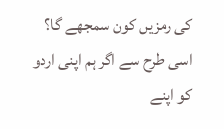کی رمزیں کون سمجھے گا؟ اسی طرح سے اگر ہم اپنی اردو کو اپنے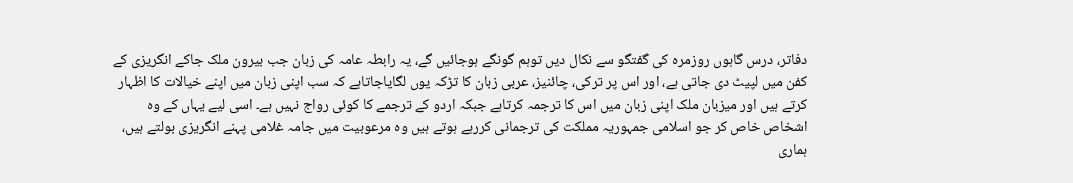دفاتر، درس گاہوں روزمرہ کی گفتگو سے نکال دیں توہم گونگے ہوجائیں گے، یہ رابطہ عامہ کی زبان جب بیرون ملک جاکے انگریزی کے کفن میں لپیٹ دی جاتی ہے، اور اس پر ترکی، چائنیز، عربی زبان کا تڑکہ یوں لگایاجاتاہے کہ سب اپنی زبان میں اپنے خیالات کا اظہار کرتے ہیں اور میزبان ملک اپنی زبان میں اس کا ترجمہ کرتاہے جبکہ اردو کے ترجمے کا کوئی رواج نہیں ہے۔ اسی لیے یہاں کے وہ اشخاص خاص کر جو اسلامی جمہوریہ مملکت کی ترجمانی کررہے ہوتے ہیں وہ مرعوبیت میں جامہ غلامی پہنے انگریزی بولتے ہیں، ہماری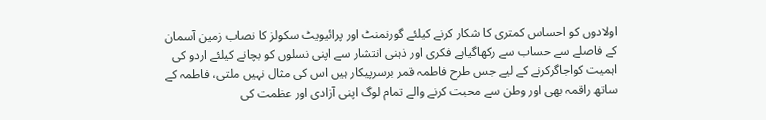اولادوں کو احساس کمتری کا شکار کرنے کیلئے گورنمنٹ اور پرائیویٹ سکولز کا نصاب زمین آسمان کے فاصلے سے حساب سے رکھاگیاہے فکری اور ذہنی انتشار سے اپنی نسلوں کو بچانے کیلئے اردو کی اہمیت کواجاگرکرنے کے لیے جس طرح فاطمہ قمر برسرپیکار ہیں اس کی مثال نہیں ملتی، فاطمہ کے ساتھ راقمہ بھی اور وطن سے محبت کرنے والے تمام لوگ اپنی آزادی اور عظمت کی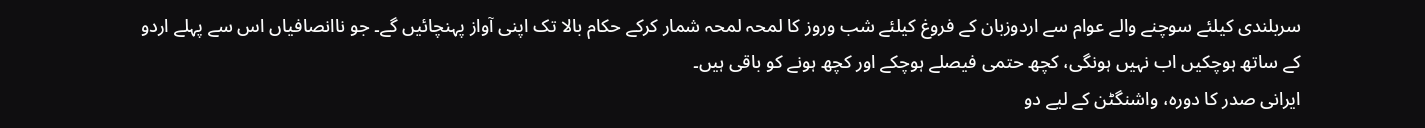سربلندی کیلئے سوچنے والے عوام سے اردوزبان کے فروغ کیلئے شب وروز کا لمحہ لمحہ شمار کرکے حکام بالا تک اپنی آواز پہنچائیں گے۔ جو ناانصافیاں اس سے پہلے اردو کے ساتھ ہوچکیں اب نہیں ہونگی، کچھ حتمی فیصلے ہوچکے اور کچھ ہونے کو باقی ہیں۔
ایرانی صدر کا دورہ، واشنگٹن کے لیے دو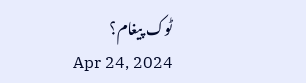ٹوک پیغام؟
Apr 24, 2024